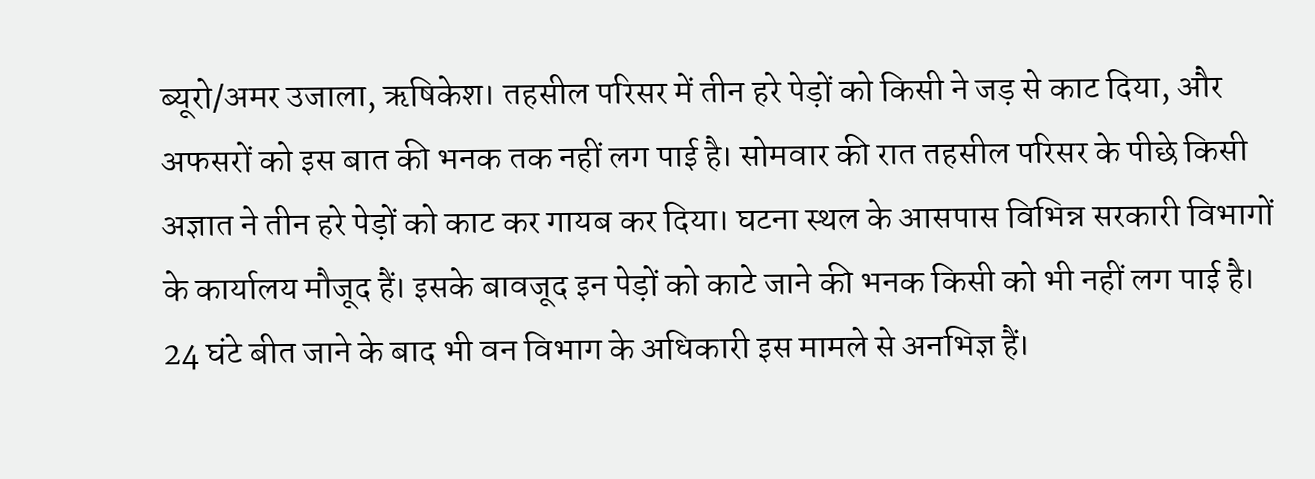ब्यूरो/अमर उजाला, ऋषिकेश। तहसील परिसर में तीन हरे पेड़ों को किसी ने जड़ से काट दिया, और अफसरों को इस बात की भनक तक नहीं लग पाई है। सोमवार की रात तहसील परिसर के पीछे किसी अज्ञात ने तीन हरे पेड़ों को काट कर गायब कर दिया। घटना स्थल के आसपास विभिन्न सरकारी विभागों के कार्यालय मौजूद हैं। इसके बावजूद इन पेड़ों को काटे जाने की भनक किसी को भी नहीं लग पाई है। 24 घंटे बीत जाने के बाद भी वन विभाग के अधिकारी इस मामले से अनभिज्ञ हैं।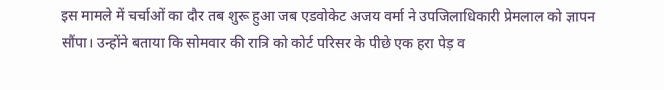इस मामले में चर्चाओं का दौर तब शुरू हुआ जब एडवोकेट अजय वर्मा ने उपजिलाधिकारी प्रेमलाल को ज्ञापन सौंपा। उन्होंने बताया कि सोमवार की रात्रि को कोर्ट परिसर के पीछे एक हरा पेड़ व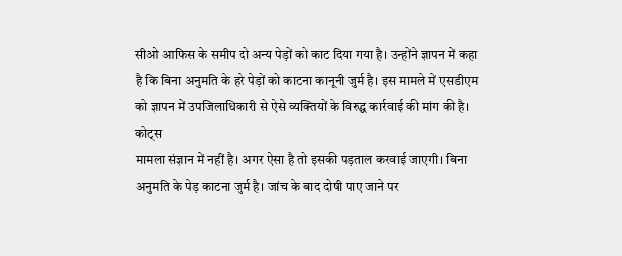सीओ आफिस के समीप दो अन्य पेड़ों को काट दिया गया है। उन्होंने ज्ञापन में कहा है कि बिना अनुमति के हरे पेड़ों को काटना कानूनी जुर्म है। इस मामले में एसडीएम को ज्ञापन में उपजिलाधिकारी से ऐसे व्यक्तियों के विरुद्घ कार्रवाई की मांग की है।
कोट्स
मामला संज्ञान में नहीं है। अगर ऐसा है तो इसकी पड़ताल करवाई जाएगी। बिना अनुमति के पेड़ काटना जुर्म है। जांच के बाद दोषी पाए जाने पर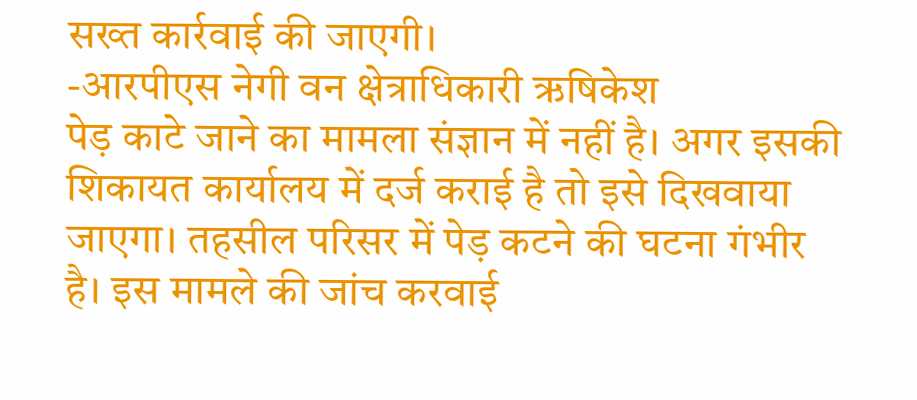सख्त कार्रवाई की जाएगी।
-आरपीएस नेगी वन क्षेत्राधिकारी ऋषिकेश
पेड़ काटे जाने का मामला संज्ञान में नहीं है। अगर इसकी शिकायत कार्यालय में दर्ज कराई है तो इसे दिखवाया जाएगा। तहसील परिसर में पेड़ कटने की घटना गंभीर है। इस मामले की जांच करवाई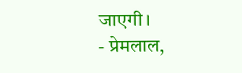जाएगी।
- प्रेमलाल,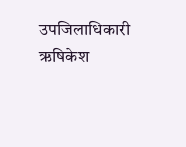उपजिलाधिकारी ऋषिकेश